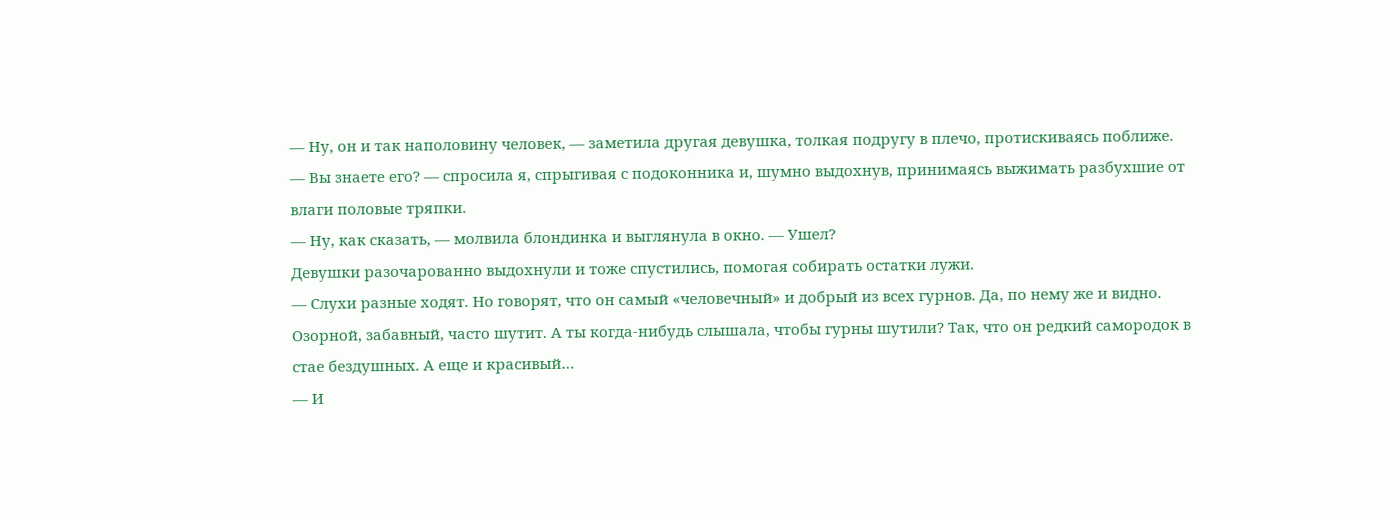— Ну, он и так наполовину человек, — заметила другая девушка, толкая подругу в плечо, протискиваясь поближе.
— Вы знаете его? — спросила я, спрыгивая с подоконника и, шумно выдохнув, принимаясь выжимать разбухшие от влаги половые тряпки.
— Ну, как сказать, — молвила блондинка и выглянула в окно. — Ушел?
Девушки разочарованно выдохнули и тоже спустились, помогая собирать остатки лужи.
— Слухи разные ходят. Но говорят, что он самый «человечный» и добрый из всех гурнов. Да, по нему же и видно. Озорной, забавный, часто шутит. А ты когда-нибудь слышала, чтобы гурны шутили? Так, что он редкий самородок в стае бездушных. А еще и красивый…
— И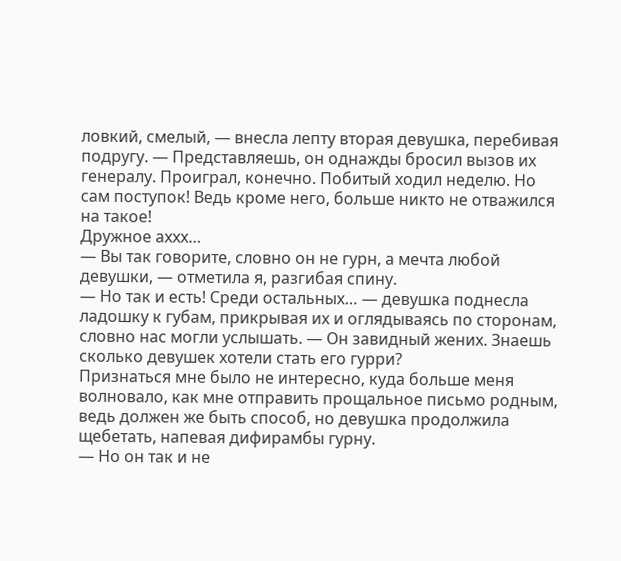ловкий, смелый, — внесла лепту вторая девушка, перебивая подругу. — Представляешь, он однажды бросил вызов их генералу. Проиграл, конечно. Побитый ходил неделю. Но сам поступок! Ведь кроме него, больше никто не отважился на такое!
Дружное аххх…
— Вы так говорите, словно он не гурн, а мечта любой девушки, — отметила я, разгибая спину.
— Но так и есть! Среди остальных… — девушка поднесла ладошку к губам, прикрывая их и оглядываясь по сторонам, словно нас могли услышать. — Он завидный жених. Знаешь сколько девушек хотели стать его гурри?
Признаться мне было не интересно, куда больше меня волновало, как мне отправить прощальное письмо родным, ведь должен же быть способ, но девушка продолжила щебетать, напевая дифирамбы гурну.
— Но он так и не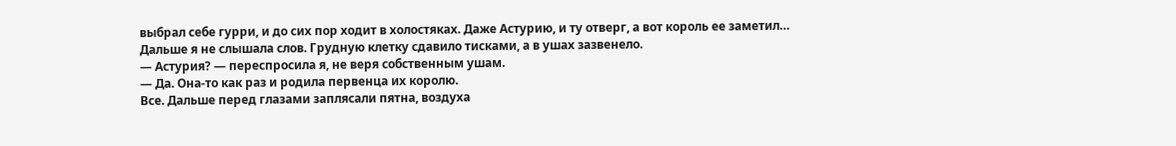выбрал себе гурри, и до сих пор ходит в холостяках. Даже Астурию, и ту отверг, а вот король ее заметил…
Дальше я не слышала слов. Грудную клетку сдавило тисками, а в ушах зазвенело.
— Астурия? — переспросила я, не веря собственным ушам.
— Да. Она-то как раз и родила первенца их королю.
Все. Дальше перед глазами заплясали пятна, воздуха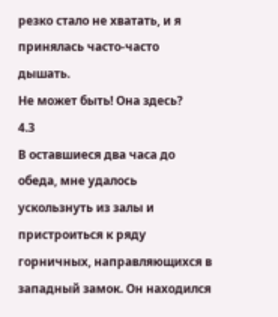резко стало не хватать, и я принялась часто-часто дышать.
Не может быть! Она здесь?
4.3
В оставшиеся два часа до обеда, мне удалось ускользнуть из залы и пристроиться к ряду горничных, направляющихся в западный замок. Он находился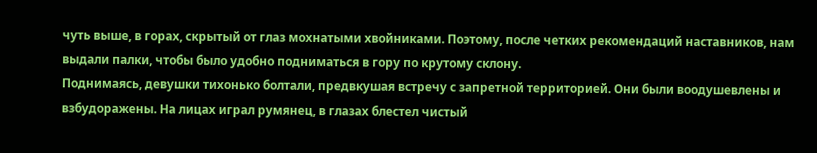чуть выше, в горах, скрытый от глаз мохнатыми хвойниками. Поэтому, после четких рекомендаций наставников, нам выдали палки, чтобы было удобно подниматься в гору по крутому склону.
Поднимаясь, девушки тихонько болтали, предвкушая встречу с запретной территорией. Они были воодушевлены и взбудоражены. На лицах играл румянец, в глазах блестел чистый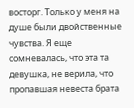восторг. Только у меня на душе были двойственные чувства. Я еще сомневалась, что эта та девушка, не верила, что пропавшая невеста брата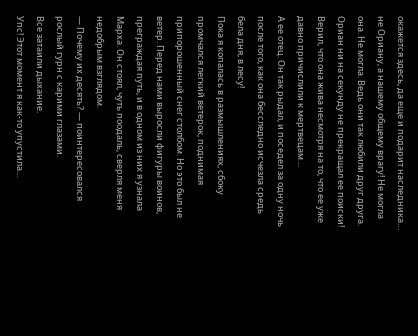окажется здесь, да еще и подарит наследника… не Ориану, а нашему общему врагу! Не могла она. Не могла. Ведь они так любили друг друга. Ориан ни на секунду не прекращал ее поиски! Верил, что она жива несмотря на то, что ее уже давно причислили к мертвецам…
А ее отец. Он так рыдал, и поседел за одну ночь после того, как она бесследно исчезла средь бела дня, в лесу!
Пока я копалась в размышлениях, сбоку промчался легкий ветерок, поднимая припорошенный снег столбом. Но это был не ветер. Перед нами выросли фигуры воинов, преграждая путь, и в одном из них я узнала Марха. Он стоял, чуть поодаль, сверля меня недобрым взглядом.
— Почему их десять? — поинтересовался рослый гурн с карими глазами.
Все затаили дыхание.
Упс! Этот момент я как-то упустила…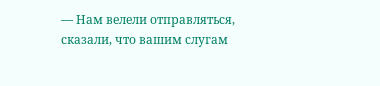— Нам велели отправляться, сказали, что вашим слугам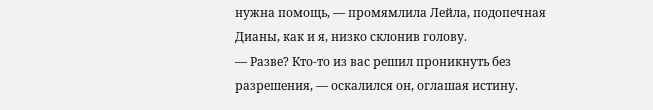нужна помощь, — промямлила Лейла, подопечная Дианы, как и я, низко склонив голову.
— Разве? Кто-то из вас решил проникнуть без разрешения, — оскалился он, оглашая истину.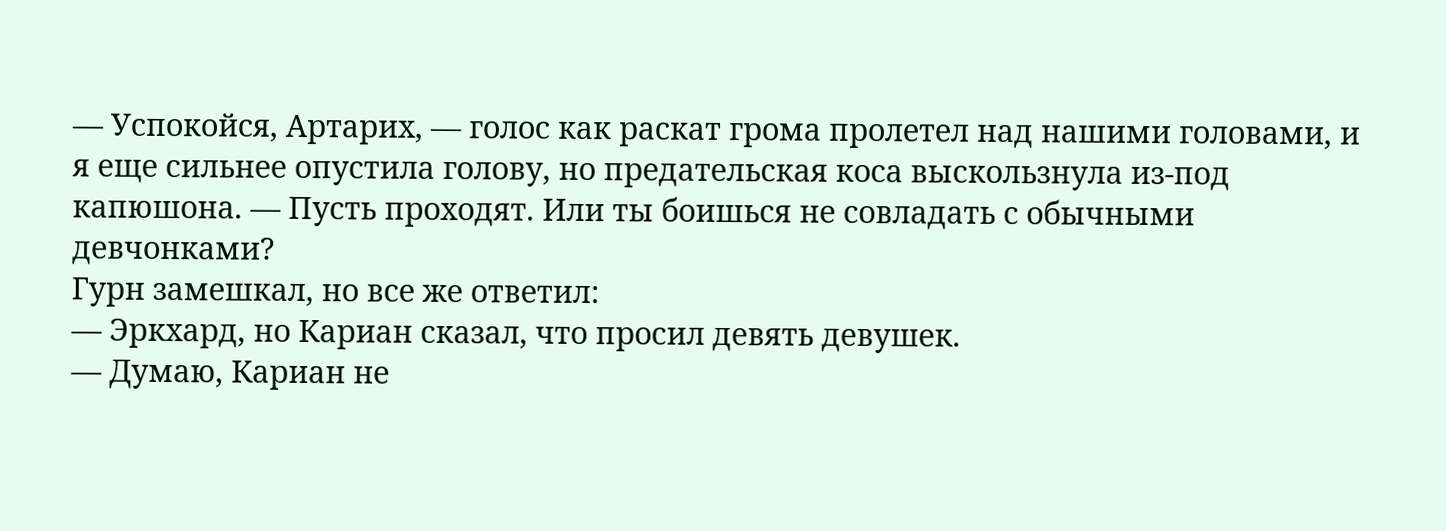— Успокойся, Артарих, — голос как раскат грома пролетел над нашими головами, и я еще сильнее опустила голову, но предательская коса выскользнула из-под капюшона. — Пусть проходят. Или ты боишься не совладать с обычными девчонками?
Гурн замешкал, но все же ответил:
— Эркхард, но Кариан сказал, что просил девять девушек.
— Думаю, Кариан не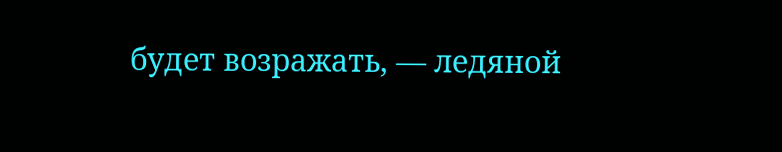будет возражать, — ледяной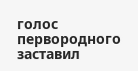голос первородного заставил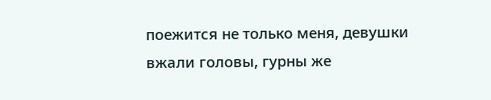поежится не только меня, девушки вжали головы, гурны же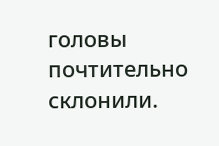головы почтительно склонили.